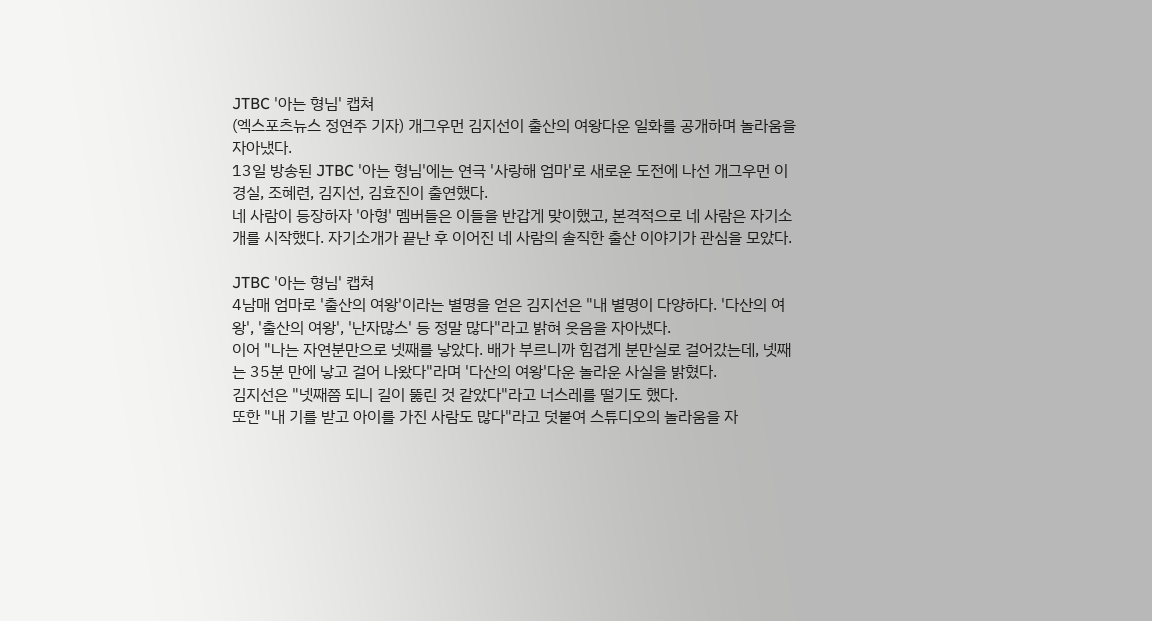JTBC '아는 형님' 캡쳐
(엑스포츠뉴스 정연주 기자) 개그우먼 김지선이 출산의 여왕다운 일화를 공개하며 놀라움을 자아냈다.
13일 방송된 JTBC '아는 형님'에는 연극 '사랑해 엄마'로 새로운 도전에 나선 개그우먼 이경실, 조혜련, 김지선, 김효진이 출연했다.
네 사람이 등장하자 '아형' 멤버들은 이들을 반갑게 맞이했고, 본격적으로 네 사람은 자기소개를 시작했다. 자기소개가 끝난 후 이어진 네 사람의 솔직한 출산 이야기가 관심을 모았다.

JTBC '아는 형님' 캡쳐
4남매 엄마로 '출산의 여왕'이라는 별명을 얻은 김지선은 "내 별명이 다양하다. '다산의 여왕', '출산의 여왕', '난자많스' 등 정말 많다"라고 밝혀 웃음을 자아냈다.
이어 "나는 자연분만으로 넷째를 낳았다. 배가 부르니까 힘겹게 분만실로 걸어갔는데, 넷째는 35분 만에 낳고 걸어 나왔다"라며 '다산의 여왕'다운 놀라운 사실을 밝혔다.
김지선은 "넷째쯤 되니 길이 뚫린 것 같았다"라고 너스레를 떨기도 했다.
또한 "내 기를 받고 아이를 가진 사람도 많다"라고 덧붙여 스튜디오의 놀라움을 자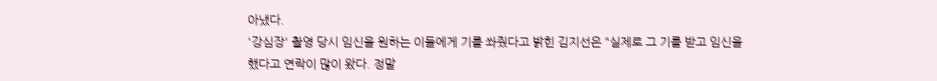아냈다.
'강심장' 촬영 당시 임신을 원하는 이들에게 기를 쏴줬다고 밝힌 김지선은 "실제로 그 기를 받고 임신을 했다고 연락이 많이 왔다. 정말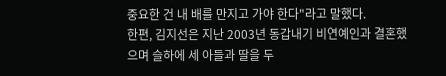중요한 건 내 배를 만지고 가야 한다"라고 말했다.
한편, 김지선은 지난 2003년 동갑내기 비연예인과 결혼했으며 슬하에 세 아들과 딸을 두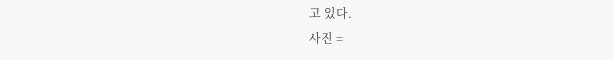고 있다.
사진 =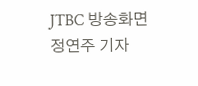JTBC 방송화면
정연주 기자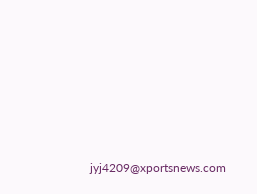jyj4209@xportsnews.com